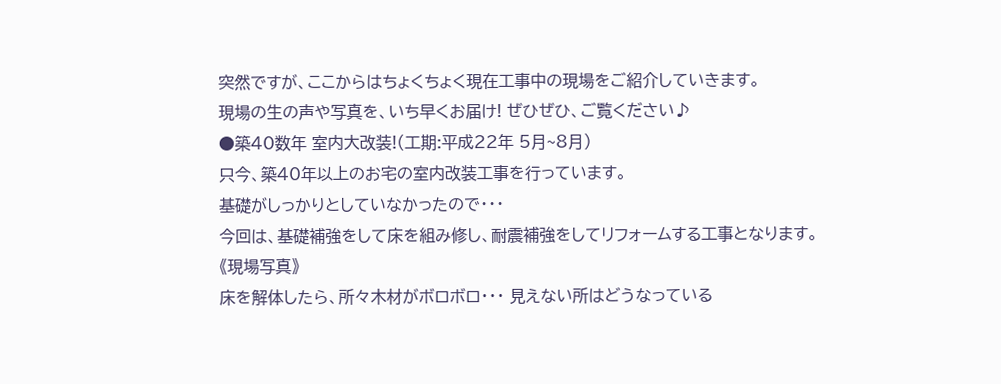突然ですが、ここからはちょくちょく現在工事中の現場をご紹介していきます。
現場の生の声や写真を、いち早くお届け! ぜひぜひ、ご覧ください♪
●築40数年 室内大改装!(工期:平成22年 5月~8月)
只今、築40年以上のお宅の室内改装工事を行っています。
基礎がしっかりとしていなかったので・・・
今回は、基礎補強をして床を組み修し、耐震補強をしてリフォームする工事となります。
《現場写真》
床を解体したら、所々木材がボロボロ・・・ 見えない所はどうなっている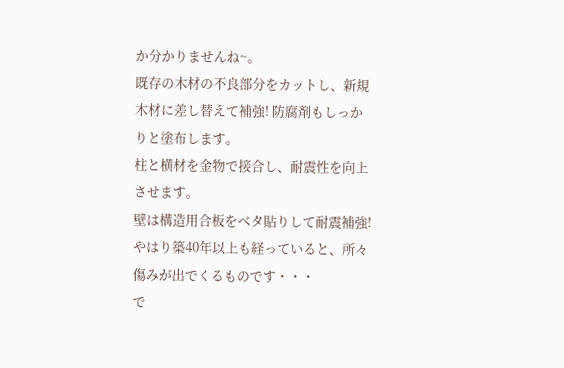か分かりませんね~。
既存の木材の不良部分をカットし、新規木材に差し替えて補強! 防腐剤もしっかりと塗布します。
柱と横材を金物で接合し、耐震性を向上させます。
壁は構造用合板をベタ貼りして耐震補強!
やはり築40年以上も経っていると、所々傷みが出でくるものです・・・
で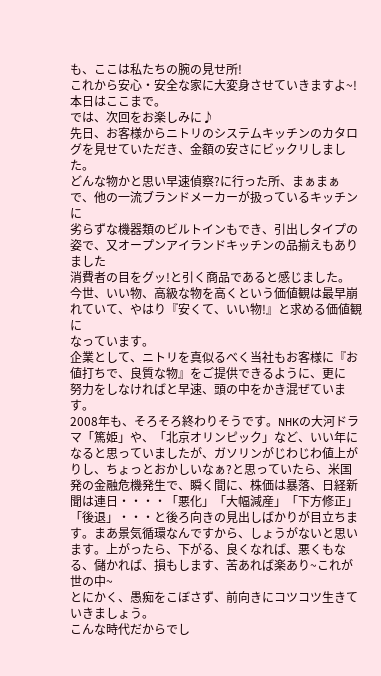も、ここは私たちの腕の見せ所!
これから安心・安全な家に大変身させていきますよ~!
本日はここまで。
では、次回をお楽しみに♪
先日、お客様からニトリのシステムキッチンのカタログを見せていただき、金額の安さにビックリしました。
どんな物かと思い早速偵察?に行った所、まぁまぁで、他の一流ブランドメーカーが扱っているキッチンに
劣らずな機器類のビルトインもでき、引出しタイプの姿で、又オープンアイランドキッチンの品揃えもありました
消費者の目をグッ!と引く商品であると感じました。
今世、いい物、高級な物を高くという価値観は最早崩れていて、やはり『安くて、いい物!』と求める価値観に
なっています。
企業として、ニトリを真似るべく当社もお客様に『お値打ちで、良質な物』をご提供できるように、更に
努力をしなければと早速、頭の中をかき混ぜています。
2008年も、そろそろ終わりそうです。NHKの大河ドラマ「篤姫」や、「北京オリンピック」など、いい年になると思っていましたが、ガソリンがじわじわ値上がりし、ちょっとおかしいなぁ?と思っていたら、米国発の金融危機発生で、瞬く間に、株価は暴落、日経新聞は連日・・・・「悪化」「大幅減産」「下方修正」「後退」・・・と後ろ向きの見出しばかりが目立ちます。まあ景気循環なんですから、しょうがないと思います。上がったら、下がる、良くなれば、悪くもなる、儲かれば、損もします、苦あれば楽あり~これが世の中~
とにかく、愚痴をこぼさず、前向きにコツコツ生きていきましょう。
こんな時代だからでし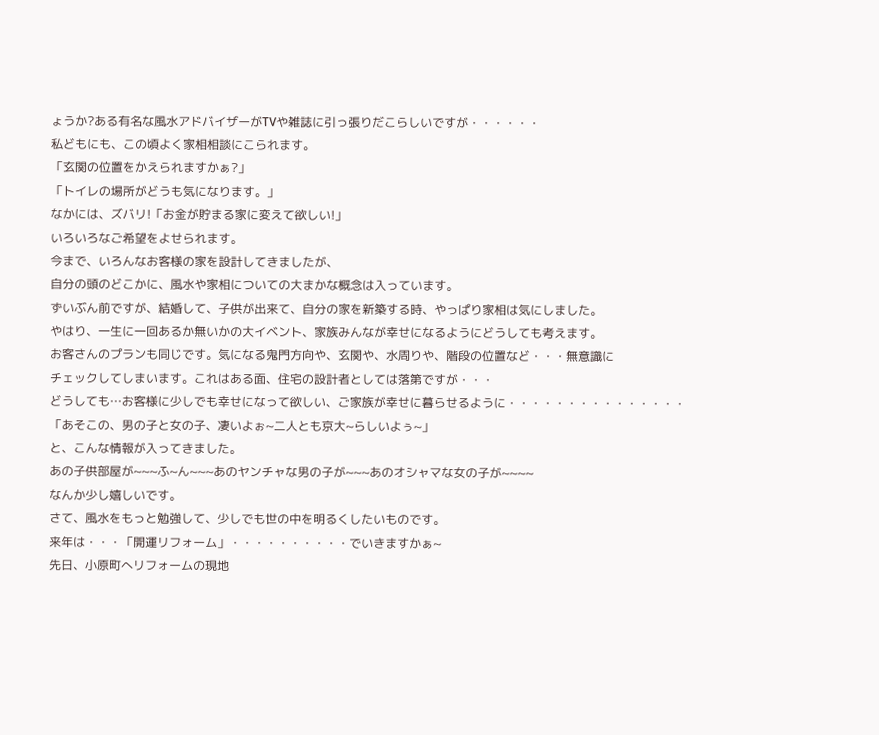ょうか?ある有名な風水アドバイザーがTVや雑誌に引っ張りだこらしいですが・・・・・・
私どもにも、この頃よく家相相談にこられます。
「玄関の位置をかえられますかぁ?」
「トイレの場所がどうも気になります。」
なかには、ズバリ!「お金が貯まる家に変えて欲しい!」
いろいろなご希望をよせられます。
今まで、いろんなお客様の家を設計してきましたが、
自分の頭のどこかに、風水や家相についての大まかな概念は入っています。
ずいぶん前ですが、結婚して、子供が出来て、自分の家を新築する時、やっぱり家相は気にしました。
やはり、一生に一回あるか無いかの大イベント、家族みんなが幸せになるようにどうしても考えます。
お客さんのプランも同じです。気になる鬼門方向や、玄関や、水周りや、階段の位置など・・・無意識に
チェックしてしまいます。これはある面、住宅の設計者としては落第ですが・・・
どうしても…お客様に少しでも幸せになって欲しい、ご家族が幸せに暮らせるように・・・・・・・・・・・・・・・
「あそこの、男の子と女の子、凄いよぉ~二人とも京大~らしいよぅ~」
と、こんな情報が入ってきました。
あの子供部屋が~~~ふ~ん~~~あのヤンチャな男の子が~~~あのオシャマな女の子が~~~~
なんか少し嬉しいです。
さて、風水をもっと勉強して、少しでも世の中を明るくしたいものです。
来年は・・・「開運リフォーム」・・・・・・・・・・でいきますかぁ~
先日、小原町へリフォームの現地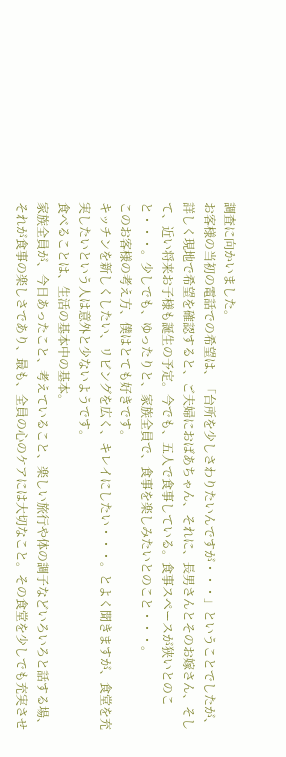調査に向かいました。
お客様の当初の電話での希望は、「台所を少しさわりたいんですが・・・」ということでしたが、詳しく現地で希望を確認すると、ご夫婦におばあちゃん、それに、長男さんとそのお嫁さん、そして、近い将来お子様も誕生の予定。今でも、五人で食事している。食事スペースが狭いとのこと・・・。少しでも、ゆったりと、家族全員で、食事を楽しみたいとのこと・・・。
このお客様の考え方、僕はとても好きです。
キッチンを新しくしたい、リビングを広く、キレイにしたい・・・。とよく聞きますが、食堂を充実したいという人は意外と少ないようです。
食べることは、生活の基本中の基本。
家族全員が、今日あったこと、考えていること、楽しい旅行や体の調子などいろいろと話する場、それが食事の楽しさであり、最も、全員の心のケアには大切なこと。その食堂を少しでも充実させ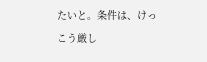たいと。条件は、けっこう厳し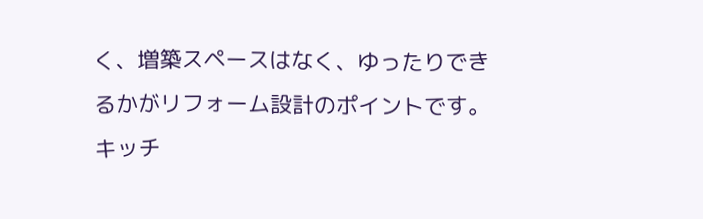く、増築スペースはなく、ゆったりできるかがリフォーム設計のポイントです。キッチ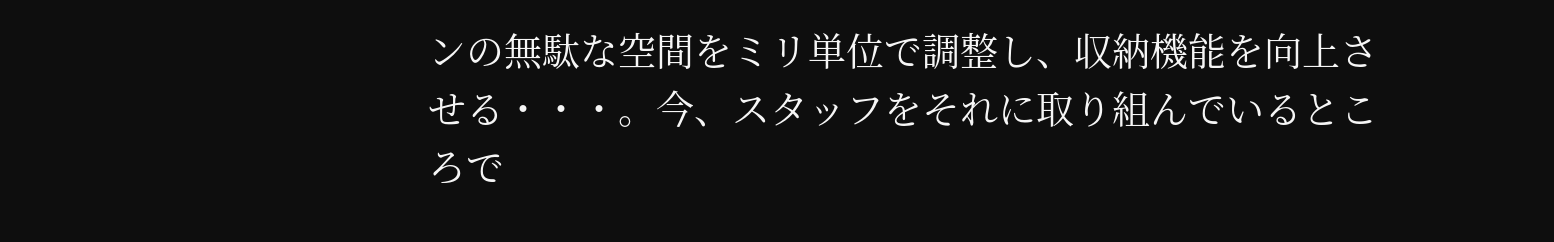ンの無駄な空間をミリ単位で調整し、収納機能を向上させる・・・。今、スタッフをそれに取り組んでいるところで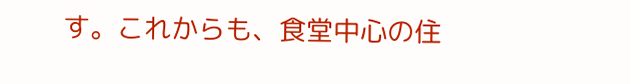す。これからも、食堂中心の住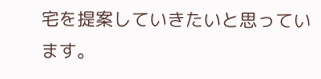宅を提案していきたいと思っています。